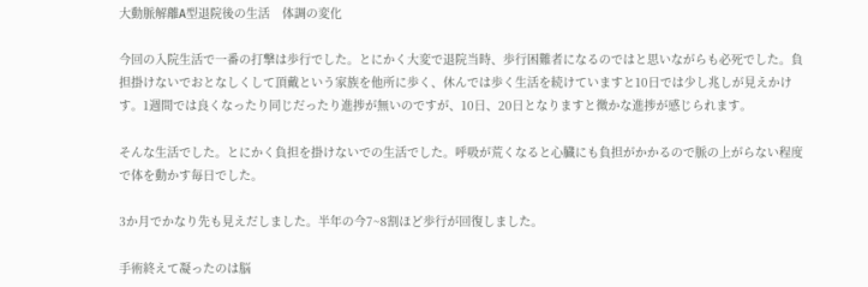大動脈解離A型退院後の生活    体調の変化

今回の入院生活で一番の打撃は歩行でした。とにかく大変で退院当時、歩行困難者になるのではと思いながらも必死でした。負担掛けないでおとなしくして頂戴という家族を他所に歩く、休んでは歩く生活を続けていますと10日では少し兆しが見えかけす。1週間では良くなったり同じだったり進捗が無いのですが、10日、20日となりますと微かな進捗が感じられます。

そんな生活でした。とにかく負担を掛けないでの生活でした。呼吸が荒くなると心臓にも負担がかかるので脈の上がらない程度で体を動かす毎日でした。

3か月でかなり先も見えだしました。半年の今7~8割ほど歩行が回復しました。

手術終えて凝ったのは脳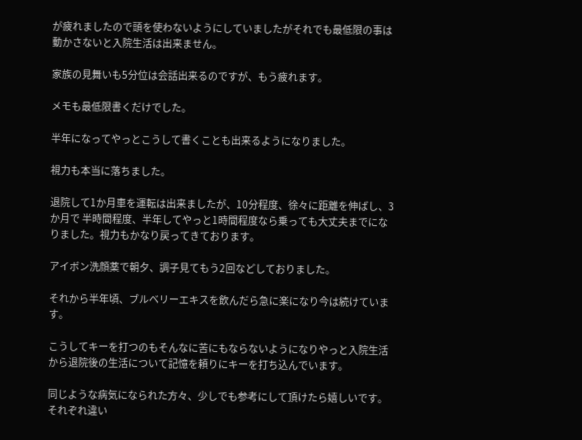が疲れましたので頭を使わないようにしていましたがそれでも最低限の事は動かさないと入院生活は出来ません。

家族の見舞いも5分位は会話出来るのですが、もう疲れます。

メモも最低限書くだけでした。

半年になってやっとこうして書くことも出来るようになりました。

視力も本当に落ちました。

退院して1か月車を運転は出来ましたが、10分程度、徐々に距離を伸ばし、3か月で 半時間程度、半年してやっと1時間程度なら乗っても大丈夫までになりました。視力もかなり戻ってきております。

アイボン洗顔薬で朝夕、調子見てもう2回などしておりました。

それから半年頃、ブルベリーエキスを飲んだら急に楽になり今は続けています。

こうしてキーを打つのもそんなに苦にもならないようになりやっと入院生活から退院後の生活について記憶を頼りにキーを打ち込んでいます。

同じような病気になられた方々、少しでも参考にして頂けたら嬉しいです。それぞれ違い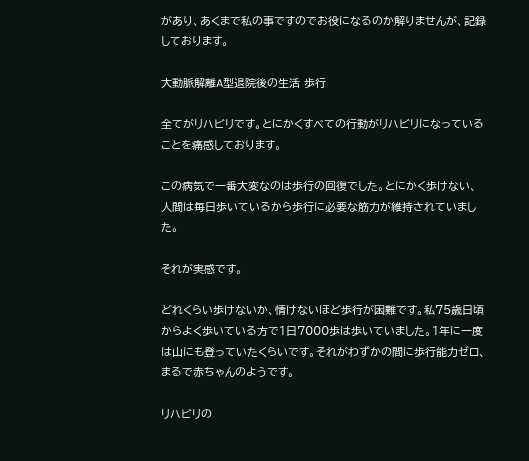があり、あくまで私の事ですのでお役になるのか解りませんが、記録しております。

大動脈解離A型退院後の生活 歩行

全てがリハビリです。とにかくすべての行動がリハビリになっていることを痛感しております。

この病気で一番大変なのは歩行の回復でした。とにかく歩けない、人間は毎日歩いているから歩行に必要な筋力が維持されていました。

それが実感です。

どれくらい歩けないか、情けないほど歩行が困難です。私75歳日頃からよく歩いている方で1日7000歩は歩いていました。1年に一度は山にも登っていたくらいです。それがわずかの間に歩行能力ゼロ、まるで赤ちゃんのようです。

リハビリの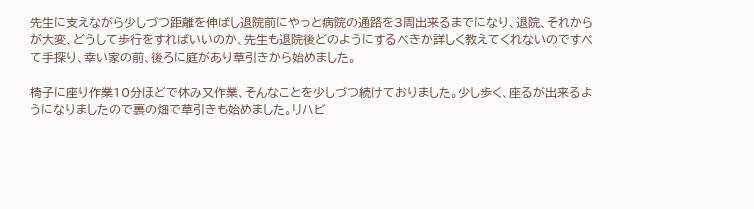先生に支えながら少しづつ距離を伸ばし退院前にやっと病院の通路を3周出来るまでになり、退院、それからが大変、どうして歩行をすればいいのか、先生も退院後どのようにするべきか詳しく教えてくれないのですべて手探り、幸い家の前、後ろに庭があり草引きから始めました。

椅子に座り作業10分ほどで休み又作業、そんなことを少しづつ続けておりました。少し歩く、座るが出来るようになりましたので裏の畑で草引きも始めました。リハビ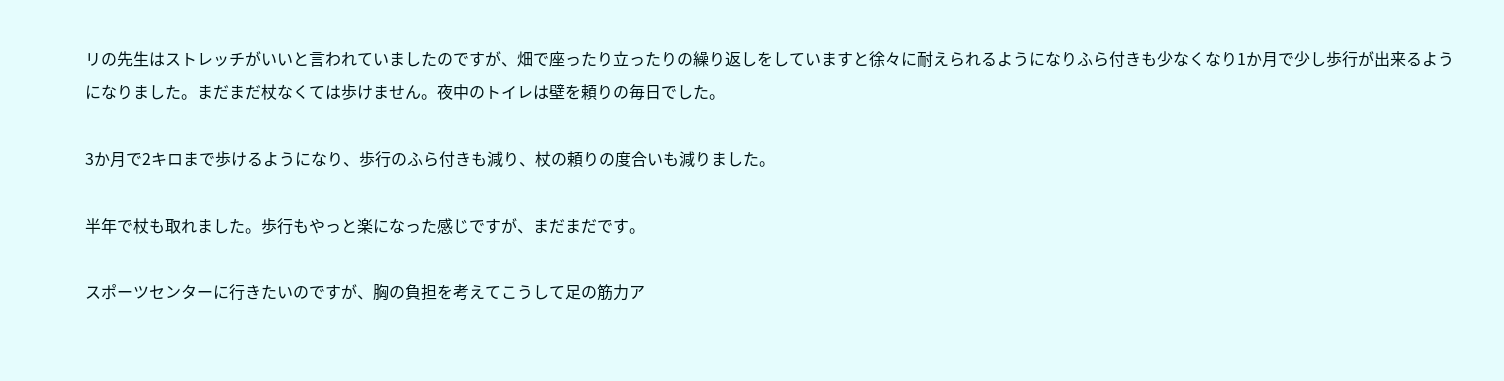リの先生はストレッチがいいと言われていましたのですが、畑で座ったり立ったりの繰り返しをしていますと徐々に耐えられるようになりふら付きも少なくなり1か月で少し歩行が出来るようになりました。まだまだ杖なくては歩けません。夜中のトイレは壁を頼りの毎日でした。

3か月で2キロまで歩けるようになり、歩行のふら付きも減り、杖の頼りの度合いも減りました。

半年で杖も取れました。歩行もやっと楽になった感じですが、まだまだです。

スポーツセンターに行きたいのですが、胸の負担を考えてこうして足の筋力ア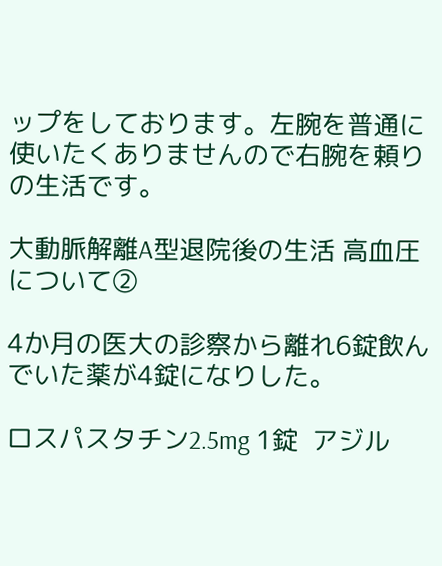ップをしております。左腕を普通に使いたくありませんので右腕を頼りの生活です。

大動脈解離A型退院後の生活 高血圧について②

4か月の医大の診察から離れ6錠飲んでいた薬が4錠になりした。

ロスパスタチン2.5mg 1錠  アジル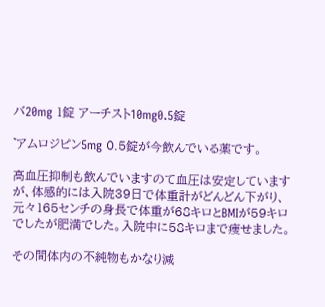バ20mg 1錠 アーチスト10mg0.5錠

゛アムロジピン5mg 0.5錠が今飲んでいる薬です。

高血圧抑制も飲んでいますのて血圧は安定していますが、体感的には入院39日で体重計がどんどん下がり、元々165センチの身長で体重が68キロとBMIが59キロでしたが肥満でした。入院中に58キロまで痩せました。

その間体内の不純物もかなり減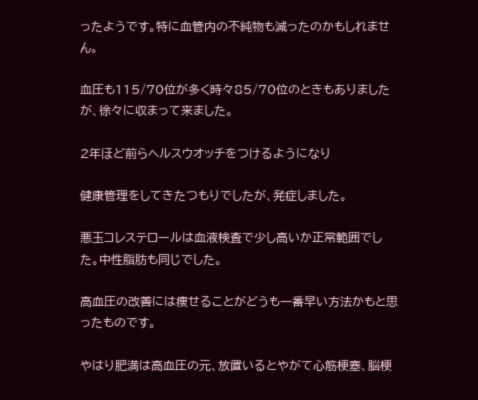ったようです。特に血管内の不純物も減ったのかもしれません。

血圧も115/70位が多く時々85/70位のときもありましたが、徐々に収まって来ました。

2年ほど前らヘルスウオッチをつけるようになり

健康管理をしてきたつもりでしたが、発症しました。

悪玉コレステロールは血液検査で少し高いか正常範囲でした。中性脂肪も同じでした。

高血圧の改善には痩せることがどうも一番早い方法かもと思ったものです。

やはり肥満は高血圧の元、放置いるとやがて心筋梗塞、脳梗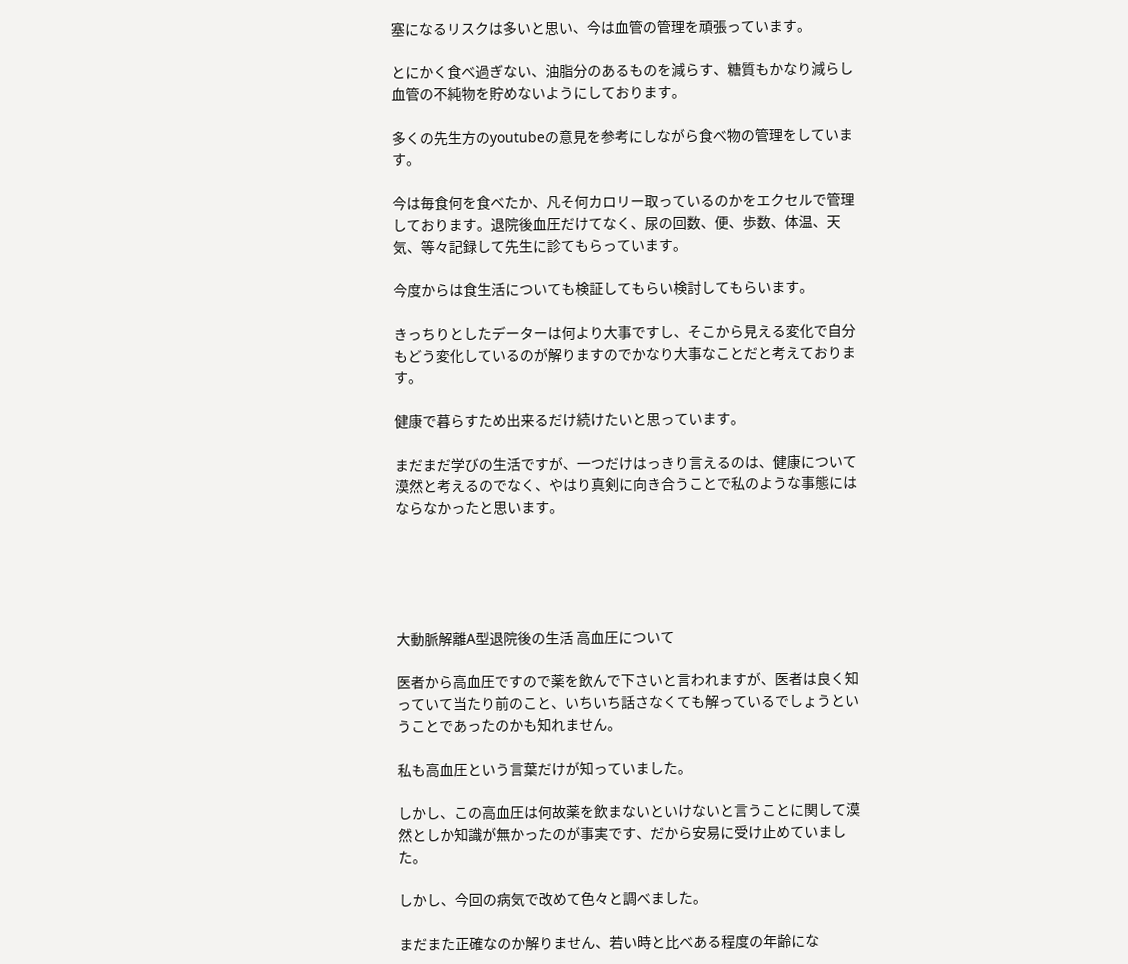塞になるリスクは多いと思い、今は血管の管理を頑張っています。

とにかく食べ過ぎない、油脂分のあるものを減らす、糖質もかなり減らし血管の不純物を貯めないようにしております。

多くの先生方のyoutubeの意見を参考にしながら食べ物の管理をしています。

今は毎食何を食べたか、凡そ何カロリー取っているのかをエクセルで管理しております。退院後血圧だけてなく、尿の回数、便、歩数、体温、天気、等々記録して先生に診てもらっています。

今度からは食生活についても検証してもらい検討してもらいます。

きっちりとしたデーターは何より大事ですし、そこから見える変化で自分もどう変化しているのが解りますのでかなり大事なことだと考えております。

健康で暮らすため出来るだけ続けたいと思っています。

まだまだ学びの生活ですが、一つだけはっきり言えるのは、健康について漠然と考えるのでなく、やはり真剣に向き合うことで私のような事態にはならなかったと思います。





大動脈解離A型退院後の生活 高血圧について

医者から高血圧ですので薬を飲んで下さいと言われますが、医者は良く知っていて当たり前のこと、いちいち話さなくても解っているでしょうということであったのかも知れません。

私も高血圧という言葉だけが知っていました。

しかし、この高血圧は何故薬を飲まないといけないと言うことに関して漠然としか知識が無かったのが事実です、だから安易に受け止めていました。

しかし、今回の病気で改めて色々と調べました。

まだまた正確なのか解りません、若い時と比べある程度の年齢にな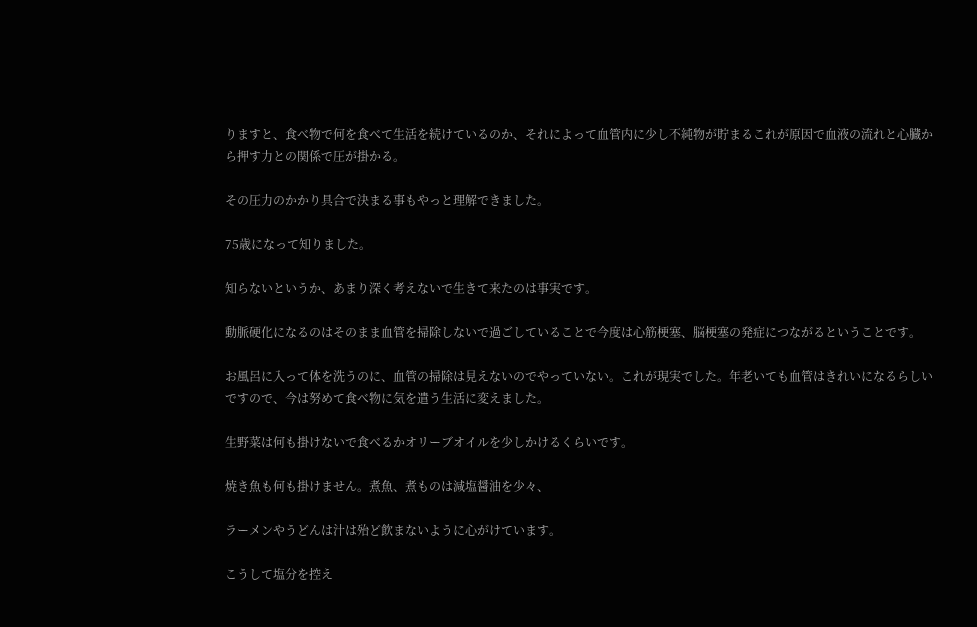りますと、食べ物で何を食べて生活を続けているのか、それによって血管内に少し不純物が貯まるこれが原因で血液の流れと心臓から押す力との関係で圧が掛かる。

その圧力のかかり具合で決まる事もやっと理解できました。

75歳になって知りました。

知らないというか、あまり深く考えないで生きて来たのは事実です。

動脈硬化になるのはそのまま血管を掃除しないで過ごしていることで今度は心筋梗塞、脳梗塞の発症につながるということです。

お風呂に入って体を洗うのに、血管の掃除は見えないのでやっていない。これが現実でした。年老いても血管はきれいになるらしいですので、今は努めて食べ物に気を遣う生活に変えました。

生野菜は何も掛けないで食べるかオリーブオイルを少しかけるくらいです。

焼き魚も何も掛けません。煮魚、煮ものは減塩醤油を少々、

ラーメンやうどんは汁は殆ど飲まないように心がけています。

こうして塩分を控え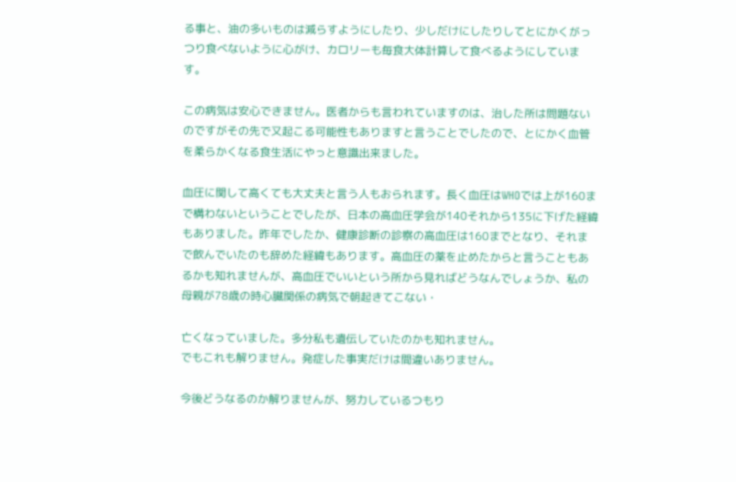る事と、油の多いものは減らすようにしたり、少しだけにしたりしてとにかくがっつり食べないように心がけ、カロリーも毎食大体計算して食べるようにしています。

この病気は安心できません。医者からも言われていますのは、治した所は問題ないのですがその先で又起こる可能性もありますと言うことでしたので、とにかく血管を柔らかくなる食生活にやっと意識出来ました。

血圧に関して高くても大丈夫と言う人もおられます。長く血圧はWHOでは上が160まで構わないということでしたが、日本の高血圧学会が140それから135に下げた経緯もありました。昨年でしたか、健康診断の診察の高血圧は160までとなり、それまで飲んでいたのも辞めた経緯もあります。高血圧の薬を止めたからと言うこともあるかも知れませんが、高血圧でいいという所から見ればどうなんでしょうか、私の母親が78歳の時心臓関係の病気で朝起きてこない・

亡くなっていました。多分私も遺伝していたのかも知れません。
でもこれも解りません。発症した事実だけは間違いありません。

今後どうなるのか解りませんが、努力しているつもり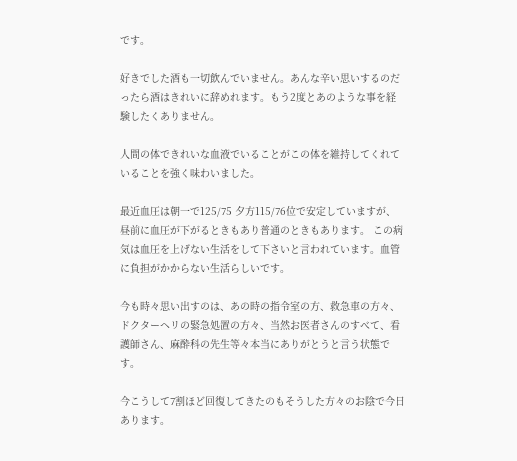です。

好きでした酒も一切飲んでいません。あんな辛い思いするのだったら酒はきれいに辞めれます。もう2度とあのような事を経験したくありません。

人間の体できれいな血液でいることがこの体を維持してくれていることを強く味わいました。

最近血圧は朝一で125/75 夕方115/76位で安定していますが、昼前に血圧が下がるときもあり普通のときもあります。 この病気は血圧を上げない生活をして下さいと言われています。血管に負担がかからない生活らしいです。

今も時々思い出すのは、あの時の指令室の方、救急車の方々、ドクターヘリの緊急処置の方々、当然お医者さんのすべて、看護師さん、麻酔科の先生等々本当にありがとうと言う状態です。

今こうして7割ほど回復してきたのもそうした方々のお陰で今日あります。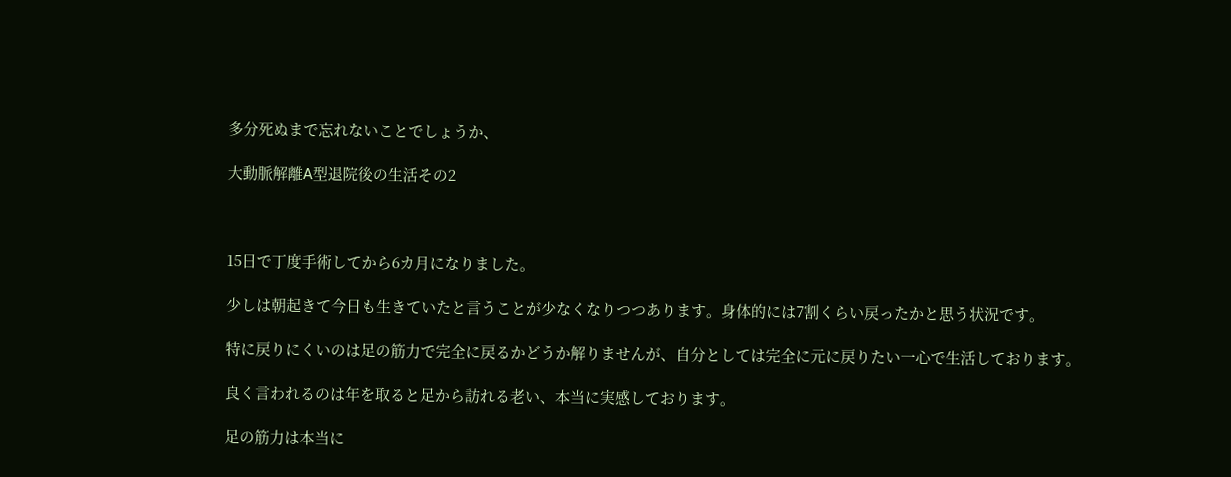多分死ぬまで忘れないことでしょうか、

大動脈解離A型退院後の生活その2



15日で丁度手術してから6カ月になりました。

少しは朝起きて今日も生きていたと言うことが少なくなりつつあります。身体的には7割くらい戻ったかと思う状況です。

特に戻りにくいのは足の筋力で完全に戻るかどうか解りませんが、自分としては完全に元に戻りたい一心で生活しております。

良く言われるのは年を取ると足から訪れる老い、本当に実感しております。

足の筋力は本当に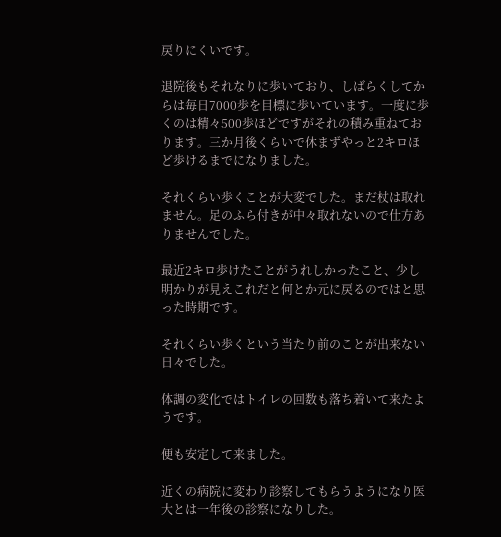戻りにくいです。

退院後もそれなりに歩いており、しばらくしてからは毎日7000歩を目標に歩いています。一度に歩くのは精々500歩ほどですがそれの積み重ねております。三か月後くらいで休まずやっと2キロほど歩けるまでになりました。

それくらい歩くことが大変でした。まだ杖は取れません。足のふら付きが中々取れないので仕方ありませんでした。

最近2キロ歩けたことがうれしかったこと、少し明かりが見えこれだと何とか元に戻るのではと思った時期です。

それくらい歩くという当たり前のことが出来ない日々でした。

体調の変化ではトイレの回数も落ち着いて来たようです。

便も安定して来ました。

近くの病院に変わり診察してもらうようになり医大とは一年後の診察になりした。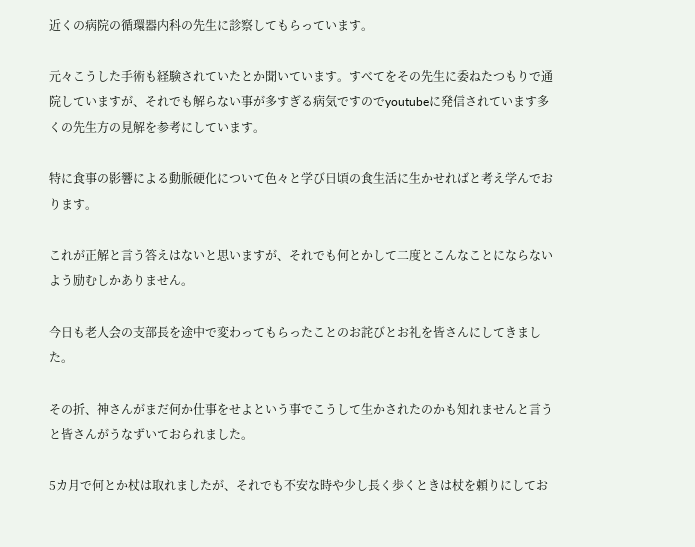近くの病院の循環器内科の先生に診察してもらっています。

元々こうした手術も経験されていたとか聞いています。すべてをその先生に委ねたつもりで通院していますが、それでも解らない事が多すぎる病気ですのでyoutubeに発信されています多くの先生方の見解を参考にしています。

特に食事の影響による動脈硬化について色々と学び日頃の食生活に生かせればと考え学んでおります。

これが正解と言う答えはないと思いますが、それでも何とかして二度とこんなことにならないよう励むしかありません。

今日も老人会の支部長を途中で変わってもらったことのお詫びとお礼を皆さんにしてきました。

その折、神さんがまだ何か仕事をせよという事でこうして生かされたのかも知れませんと言うと皆さんがうなずいておられました。

5カ月で何とか杖は取れましたが、それでも不安な時や少し長く歩くときは杖を頼りにしてお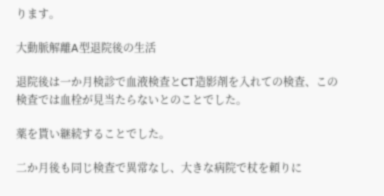ります。

大動脈解離A型退院後の生活

退院後は一か月検診で血液検査とCT造影剤を入れての検査、この検査では血栓が見当たらないとのことでした。

薬を貰い継続することでした。

二か月後も同じ検査で異常なし、大きな病院で杖を頼りに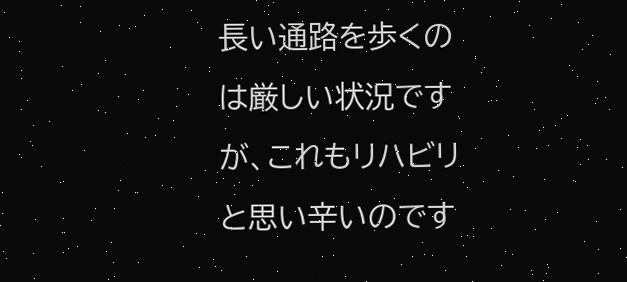長い通路を歩くのは厳しい状況ですが、これもリハビリと思い辛いのです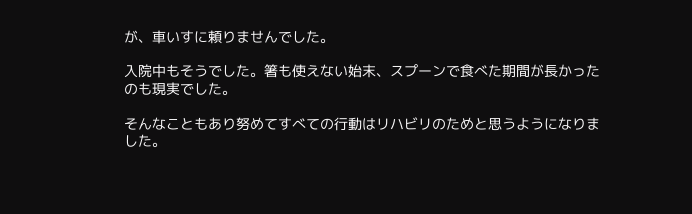が、車いすに頼りませんでした。

入院中もそうでした。箸も使えない始末、スプーンで食べた期間が長かったのも現実でした。

そんなこともあり努めてすべての行動はリハビリのためと思うようになりました。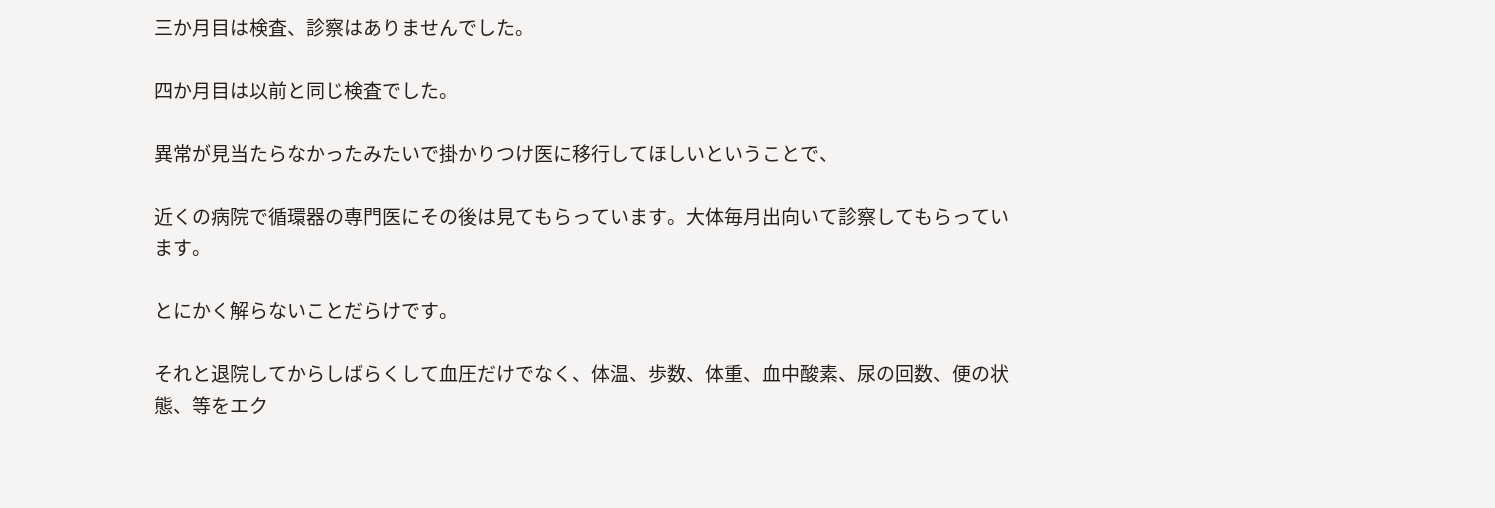三か月目は検査、診察はありませんでした。

四か月目は以前と同じ検査でした。

異常が見当たらなかったみたいで掛かりつけ医に移行してほしいということで、

近くの病院で循環器の専門医にその後は見てもらっています。大体毎月出向いて診察してもらっています。

とにかく解らないことだらけです。

それと退院してからしばらくして血圧だけでなく、体温、歩数、体重、血中酸素、尿の回数、便の状態、等をエク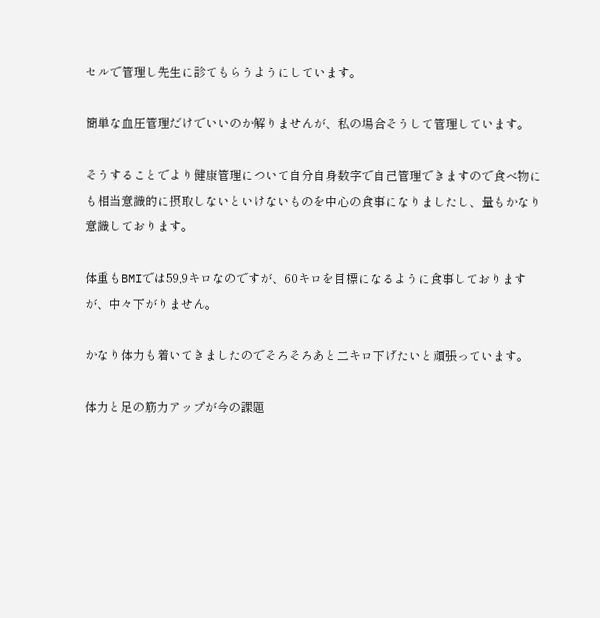セルで管理し先生に診てもらうようにしています。

簡単な血圧管理だけでいいのか解りませんが、私の場合そうして管理しています。

そうすることでより健康管理について自分自身数字で自己管理できますので食べ物にも相当意識的に摂取しないといけないものを中心の食事になりましたし、量もかなり意識しております。

体重もBMIでは59,9キロなのですが、60キロを目標になるように食事しておりますが、中々下がりません。

かなり体力も着いてきましたのでそろそろあと二キロ下げたいと頑張っています。

体力と足の筋力アップが今の課題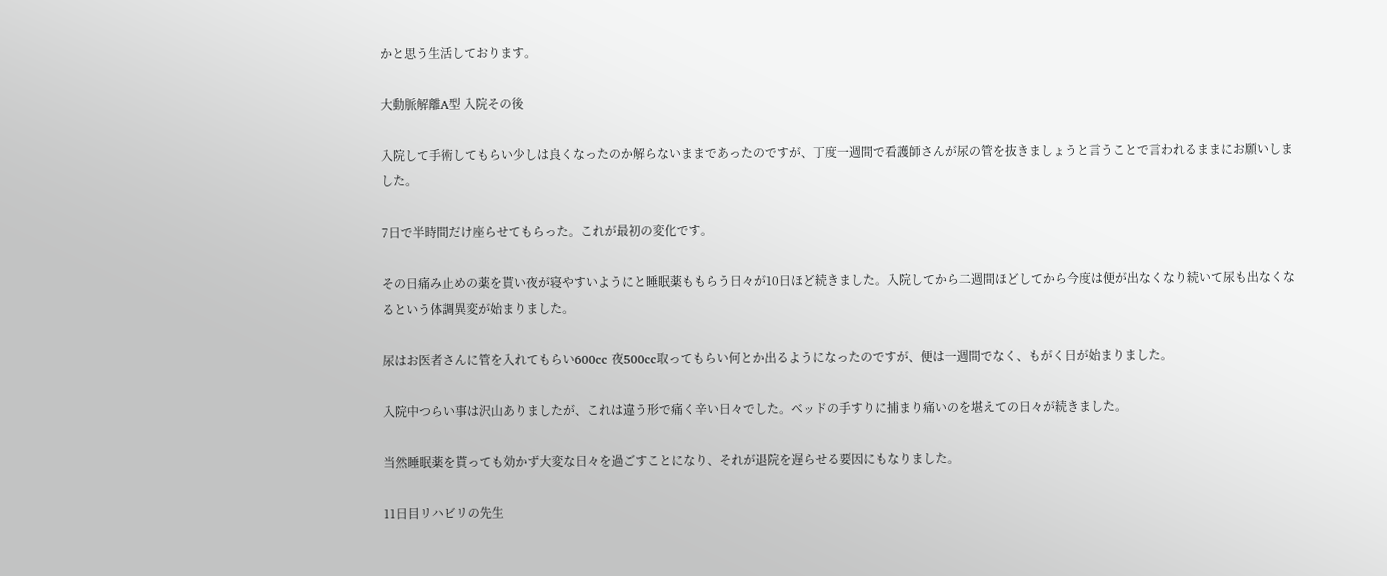かと思う生活しております。

大動脈解離A型 入院その後

入院して手術してもらい少しは良くなったのか解らないままであったのですが、丁度一週間で看護師さんが尿の管を抜きましょうと言うことで言われるままにお願いしました。

7日で半時間だけ座らせてもらった。これが最初の変化です。

その日痛み止めの薬を貰い夜が寝やすいようにと睡眠薬ももらう日々が10日ほど続きました。入院してから二週間ほどしてから今度は便が出なくなり続いて尿も出なくなるという体調異変が始まりました。

尿はお医者さんに管を入れてもらい600cc 夜500cc取ってもらい何とか出るようになったのですが、便は一週間でなく、もがく日が始まりました。

入院中つらい事は沢山ありましたが、これは違う形で痛く辛い日々でした。ベッドの手すりに捕まり痛いのを堪えての日々が続きました。

当然睡眠薬を貰っても効かず大変な日々を過ごすことになり、それが退院を遅らせる要因にもなりました。

11日目リハビリの先生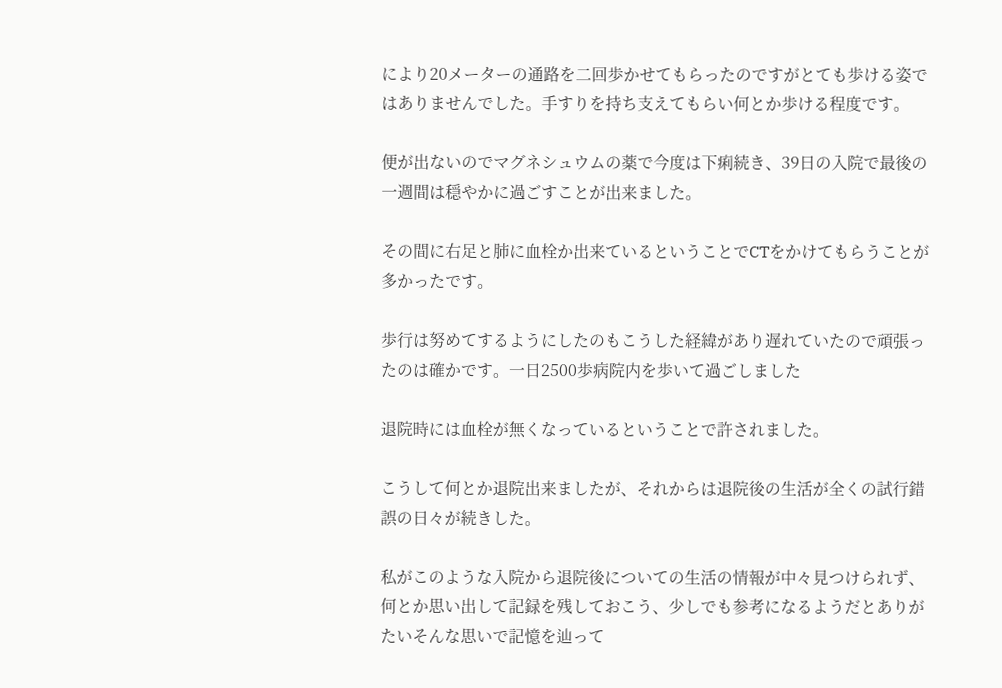により20メーターの通路を二回歩かせてもらったのですがとても歩ける姿ではありませんでした。手すりを持ち支えてもらい何とか歩ける程度です。

便が出ないのでマグネシュウムの薬で今度は下痢続き、39日の入院で最後の一週間は穏やかに過ごすことが出来ました。

その間に右足と肺に血栓か出来ているということでCTをかけてもらうことが多かったです。

歩行は努めてするようにしたのもこうした経緯があり遅れていたので頑張ったのは確かです。一日2500歩病院内を歩いて過ごしました

退院時には血栓が無くなっているということで許されました。

こうして何とか退院出来ましたが、それからは退院後の生活が全くの試行錯誤の日々が続きした。

私がこのような入院から退院後についての生活の情報が中々見つけられず、何とか思い出して記録を残しておこう、少しでも参考になるようだとありがたいそんな思いで記憶を辿って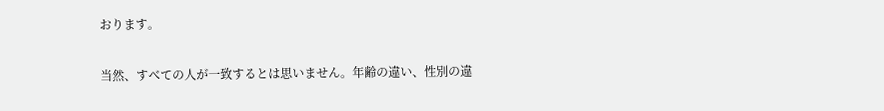おります。

当然、すべての人が一致するとは思いません。年齢の違い、性別の違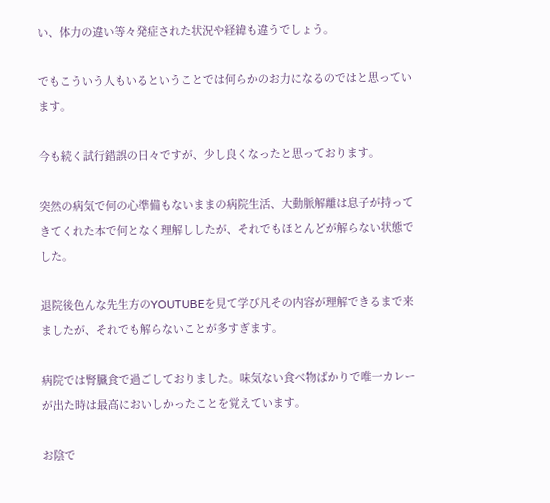い、体力の違い等々発症された状況や経緯も違うでしょう。

でもこういう人もいるということでは何らかのお力になるのではと思っています。

今も続く試行錯誤の日々ですが、少し良くなったと思っております。

突然の病気で何の心準備もないままの病院生活、大動脈解離は息子が持ってきてくれた本で何となく理解ししたが、それでもほとんどが解らない状態でした。

退院後色んな先生方のYOUTUBEを見て学び凡その内容が理解できるまで来ましたが、それでも解らないことが多すぎます。

病院では腎臓食で過ごしておりました。味気ない食べ物ばかりで唯一カレーが出た時は最高においしかったことを覚えています。

お陰で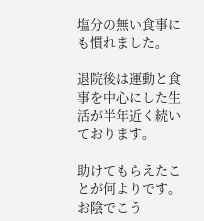塩分の無い食事にも慣れました。

退院後は運動と食事を中心にした生活が半年近く続いております。

助けてもらえたことが何よりです。お陰でこう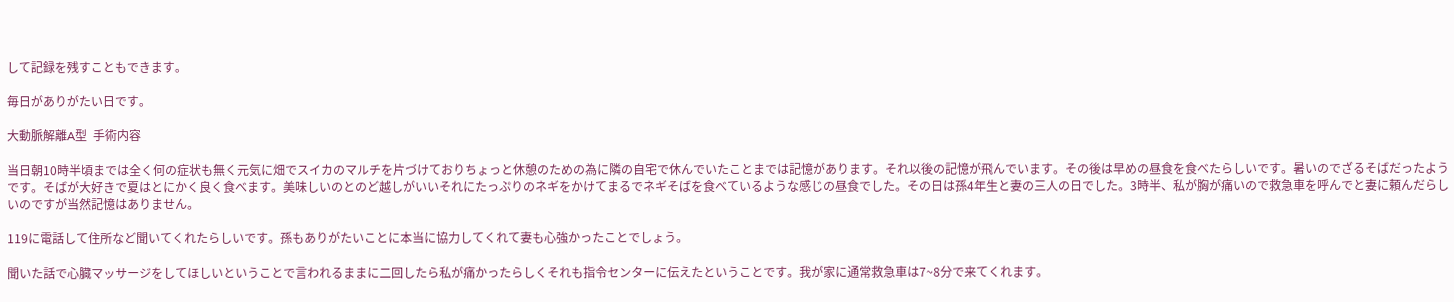して記録を残すこともできます。

毎日がありがたい日です。

大動脈解離A型  手術内容

当日朝10時半頃までは全く何の症状も無く元気に畑でスイカのマルチを片づけておりちょっと休憩のための為に隣の自宅で休んでいたことまでは記憶があります。それ以後の記憶が飛んでいます。その後は早めの昼食を食べたらしいです。暑いのでざるそばだったようです。そばが大好きで夏はとにかく良く食べます。美味しいのとのど越しがいいそれにたっぷりのネギをかけてまるでネギそばを食べているような感じの昼食でした。その日は孫4年生と妻の三人の日でした。3時半、私が胸が痛いので救急車を呼んでと妻に頼んだらしいのですが当然記憶はありません。

119に電話して住所など聞いてくれたらしいです。孫もありがたいことに本当に協力してくれて妻も心強かったことでしょう。

聞いた話で心臓マッサージをしてほしいということで言われるままに二回したら私が痛かったらしくそれも指令センターに伝えたということです。我が家に通常救急車は7~8分で来てくれます。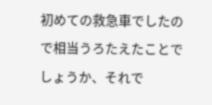初めての救急車でしたので相当うろたえたことでしょうか、それで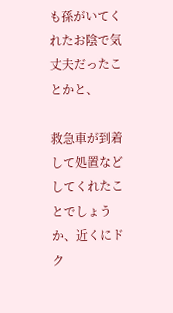も孫がいてくれたお陰で気丈夫だったことかと、

救急車が到着して処置などしてくれたことでしょうか、近くにドク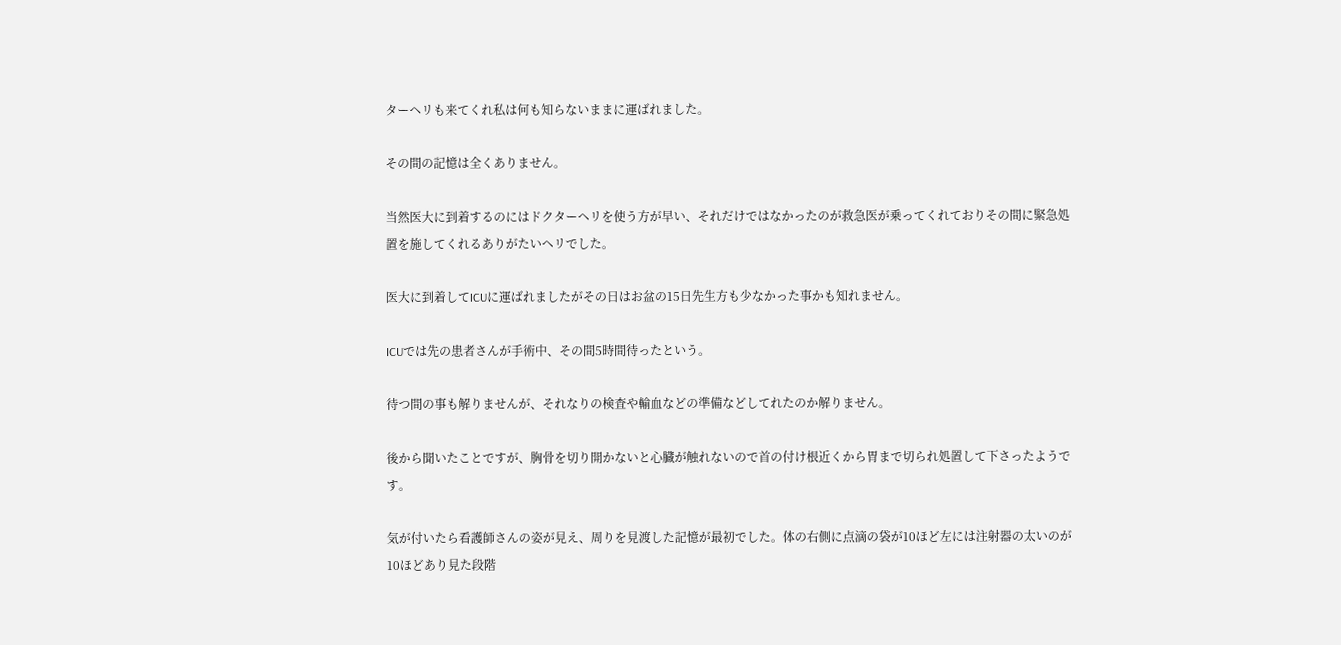ターヘリも来てくれ私は何も知らないままに運ばれました。

その間の記憶は全くありません。

当然医大に到着するのにはドクターヘリを使う方が早い、それだけではなかったのが救急医が乗ってくれておりその間に緊急処置を施してくれるありがたいヘリでした。

医大に到着してICUに運ばれましたがその日はお盆の15日先生方も少なかった事かも知れません。

ICUでは先の患者さんが手術中、その間5時間待ったという。

待つ間の事も解りませんが、それなりの検査や輸血などの準備などしてれたのか解りません。

後から聞いたことですが、胸骨を切り開かないと心臓が触れないので首の付け根近くから胃まで切られ処置して下さったようです。

気が付いたら看護師さんの姿が見え、周りを見渡した記憶が最初でした。体の右側に点滴の袋が10ほど左には注射器の太いのが10ほどあり見た段階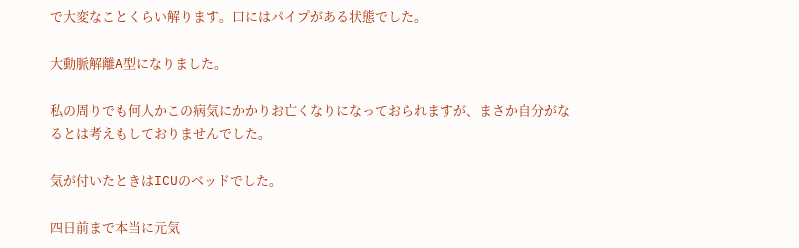で大変なことくらい解ります。口にはパイプがある状態でした。

大動脈解離A型になりました。

私の周りでも何人かこの病気にかかりお亡くなりになっておられますが、まさか自分がなるとは考えもしておりませんでした。

気が付いたときはICUのベッドでした。

四日前まで本当に元気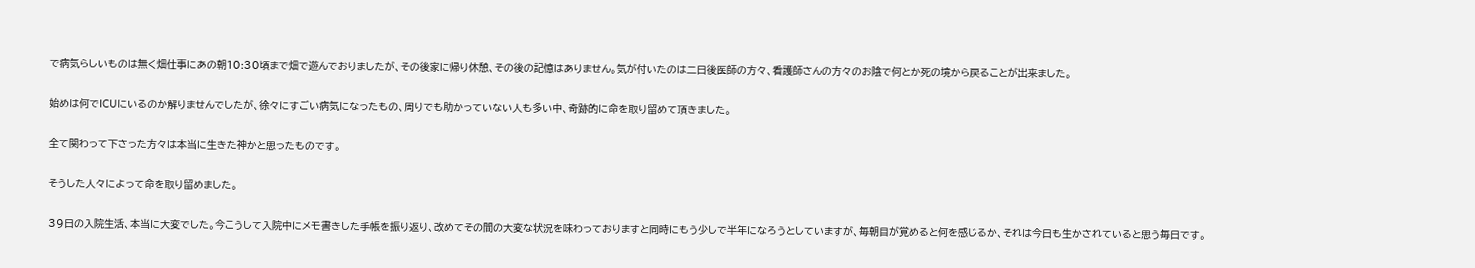で病気らしいものは無く畑仕事にあの朝10:30頃まで畑で遊んでおりましたが、その後家に帰り休憩、その後の記憶はありません。気が付いたのは二日後医師の方々、看護師さんの方々のお陰で何とか死の境から戻ることが出来ました。

始めは何でICUにいるのか解りませんでしたが、徐々にすごい病気になったもの、周りでも助かっていない人も多い中、奇跡的に命を取り留めて頂きました。

全て関わって下さった方々は本当に生きた神かと思ったものです。

そうした人々によって命を取り留めました。

39日の入院生活、本当に大変でした。今こうして入院中にメモ書きした手帳を振り返り、改めてその間の大変な状況を味わっておりますと同時にもう少しで半年になろうとしていますが、毎朝目が覚めると何を感じるか、それは今日も生かされていると思う毎日です。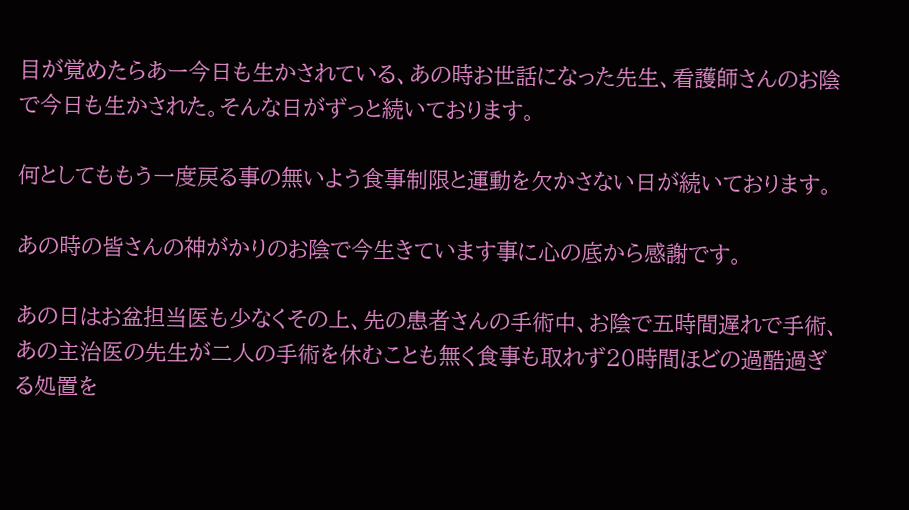目が覚めたらあー今日も生かされている、あの時お世話になった先生、看護師さんのお陰で今日も生かされた。そんな日がずっと続いております。

何としてももう一度戻る事の無いよう食事制限と運動を欠かさない日が続いております。

あの時の皆さんの神がかりのお陰で今生きています事に心の底から感謝です。

あの日はお盆担当医も少なくその上、先の患者さんの手術中、お陰で五時間遅れで手術、あの主治医の先生が二人の手術を休むことも無く食事も取れず20時間ほどの過酷過ぎる処置を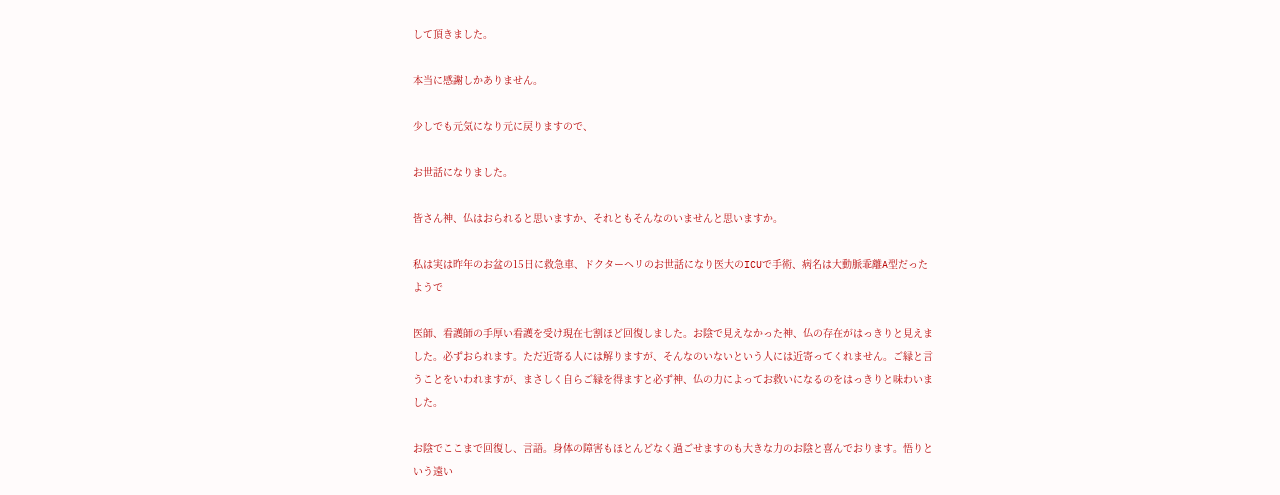して頂きました。

本当に感謝しかありません。

少しでも元気になり元に戻りますので、

お世話になりました。

皆さん神、仏はおられると思いますか、それともそんなのいませんと思いますか。

私は実は昨年のお盆の15日に救急車、ドクターヘリのお世話になり医大のICUで手術、病名は大動脈乖離A型だったようで

医師、看護師の手厚い看護を受け現在七割ほど回復しました。お陰で見えなかった神、仏の存在がはっきりと見えました。必ずおられます。ただ近寄る人には解りますが、そんなのいないという人には近寄ってくれません。ご縁と言うことをいわれますが、まさしく自らご縁を得ますと必ず神、仏の力によってお救いになるのをはっきりと味わいました。

お陰でここまで回復し、言語。身体の障害もほとんどなく過ごせますのも大きな力のお陰と喜んでおります。悟りという遠い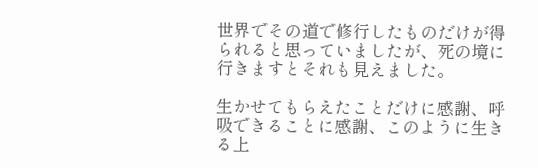世界でその道で修行したものだけが得られると思っていましたが、死の境に行きますとそれも見えました。

生かせてもらえたことだけに感謝、呼吸できることに感謝、このように生きる上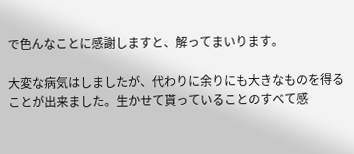で色んなことに感謝しますと、解ってまいります。

大変な病気はしましたが、代わりに余りにも大きなものを得ることが出来ました。生かせて貰っていることのすべて感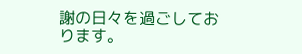謝の日々を過ごしております。